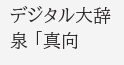デジタル大辞泉 「真向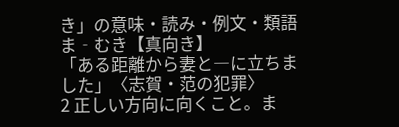き」の意味・読み・例文・類語
ま‐むき【真向き】
「ある距離から妻と―に立ちました」〈志賀・范の犯罪〉
2 正しい方向に向くこと。ま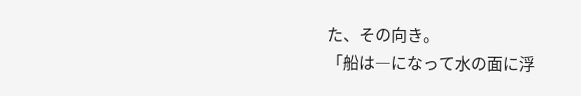た、その向き。
「船は―になって水の面に浮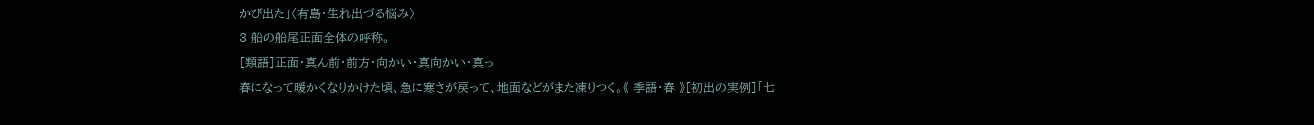かび出た」〈有島・生れ出づる悩み〉
3 船の船尾正面全体の呼称。
[類語]正面・真ん前・前方・向かい・真向かい・真っ
春になって暖かくなりかけた頃、急に寒さが戻って、地面などがまた凍りつく。《 季語・春 》[初出の実例]「七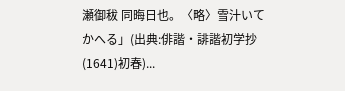瀬御秡 同晦日也。〈略〉雪汁いてかへる」(出典:俳諧・誹諧初学抄(1641)初春)...